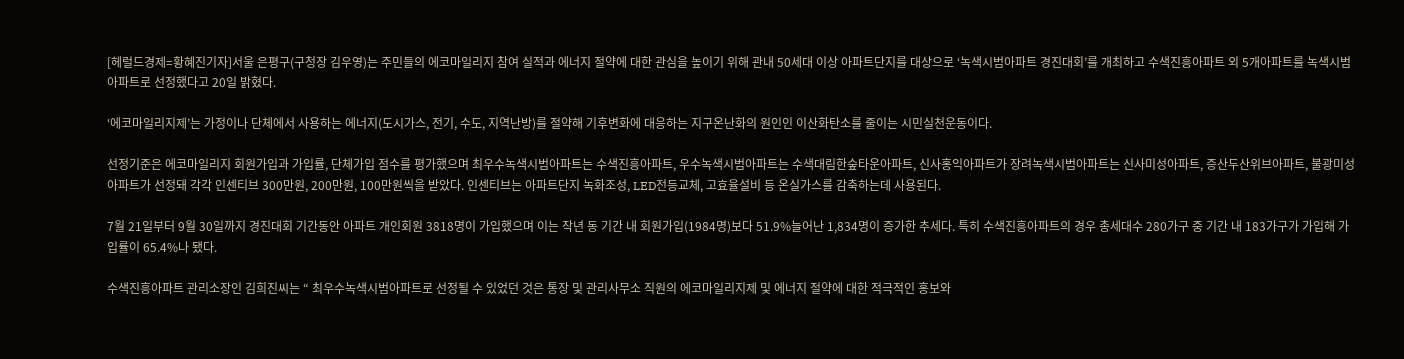[헤럴드경제=황혜진기자]서울 은평구(구청장 김우영)는 주민들의 에코마일리지 참여 실적과 에너지 절약에 대한 관심을 높이기 위해 관내 50세대 이상 아파트단지를 대상으로 ‘녹색시범아파트 경진대회’를 개최하고 수색진흥아파트 외 5개아파트를 녹색시범아파트로 선정했다고 20일 밝혔다.

‘에코마일리지제’는 가정이나 단체에서 사용하는 에너지(도시가스, 전기, 수도, 지역난방)를 절약해 기후변화에 대응하는 지구온난화의 원인인 이산화탄소를 줄이는 시민실천운동이다.

선정기준은 에코마일리지 회원가입과 가입률, 단체가입 점수를 평가했으며 최우수녹색시범아파트는 수색진흥아파트, 우수녹색시범아파트는 수색대림한숲타운아파트, 신사홍익아파트가 장려녹색시범아파트는 신사미성아파트, 증산두산위브아파트, 불광미성아파트가 선정돼 각각 인센티브 300만원, 200만원, 100만원씩을 받았다. 인센티브는 아파트단지 녹화조성, LED전등교체, 고효율설비 등 온실가스를 감축하는데 사용된다.

7월 21일부터 9월 30일까지 경진대회 기간동안 아파트 개인회원 3818명이 가입했으며 이는 작년 동 기간 내 회원가입(1984명)보다 51.9%늘어난 1,834명이 증가한 추세다. 특히 수색진흥아파트의 경우 총세대수 280가구 중 기간 내 183가구가 가입해 가입률이 65.4%나 됐다.

수색진흥아파트 관리소장인 김희진씨는 “ 최우수녹색시범아파트로 선정될 수 있었던 것은 통장 및 관리사무소 직원의 에코마일리지제 및 에너지 절약에 대한 적극적인 홍보와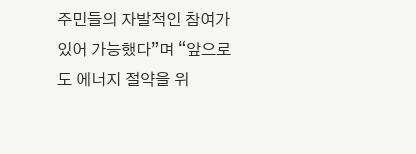주민들의 자발적인 참여가 있어 가능했다”며 “앞으로도 에너지 절약을 위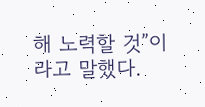해 노력할 것”이라고 말했다.